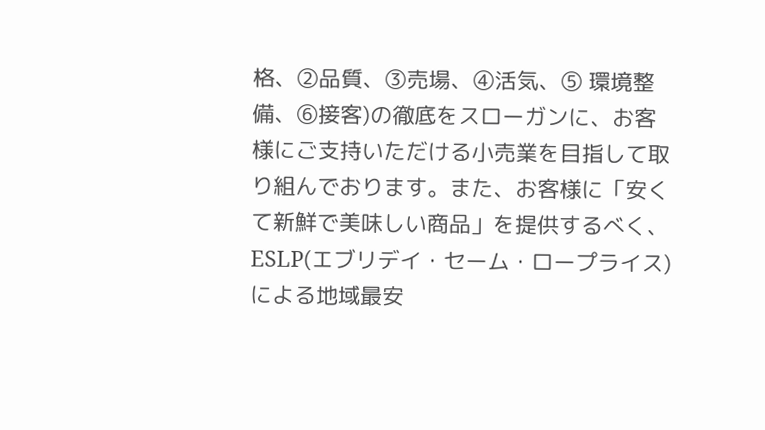格、②品質、③売場、④活気、⑤ 環境整備、⑥接客)の徹底をスローガンに、お客様にご支持いただける小売業を目指して取り組んでおります。また、お客様に「安くて新鮮で美味しい商品」を提供するべく、ESLP(エブリデイ・セーム・ロープライス)による地域最安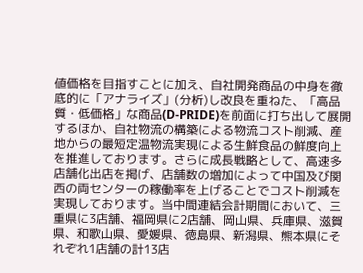値価格を目指すことに加え、自社開発商品の中身を徹底的に「アナライズ」(分析)し改良を重ねた、「高品質・低価格」な商品(D-PRIDE)を前面に打ち出して展開するほか、自社物流の構築による物流コスト削減、産地からの最短定温物流実現による生鮮食品の鮮度向上を推進しております。さらに成長戦略として、高速多店舗化出店を掲げ、店舗数の増加によって中国及び関西の両センターの稼働率を上げることでコスト削減を実現しております。当中間連結会計期間において、三重県に3店舗、福岡県に2店舗、岡山県、兵庫県、滋賀県、和歌山県、愛媛県、徳島県、新潟県、熊本県にそれぞれ1店舗の計13店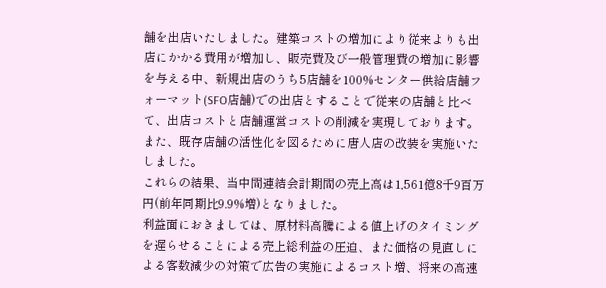舗を出店いたしました。建築コストの増加により従来よりも出店にかかる費用が増加し、販売費及び一般管理費の増加に影響を与える中、新規出店のうち5店舗を100%センター供給店舗フォーマット(SFO店舗)での出店とすることで従来の店舗と比べて、出店コストと店舗運営コストの削減を実現しております。また、既存店舗の活性化を図るために唐人店の改装を実施いたしました。
これらの結果、当中間連結会計期間の売上高は1,561億8千9百万円(前年同期比9.9%増)となりました。
利益面におきましては、原材料高騰による値上げのタイミングを遅らせることによる売上総利益の圧迫、また価格の見直しによる客数減少の対策で広告の実施によるコスト増、将来の高速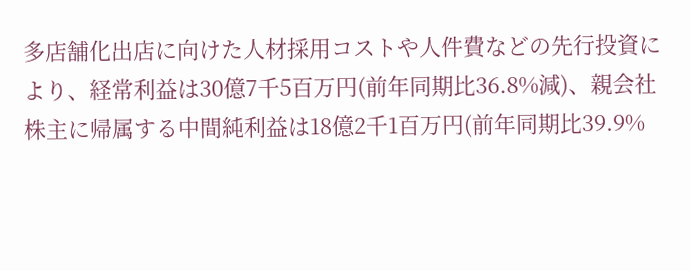多店舗化出店に向けた人材採用コストや人件費などの先行投資により、経常利益は30億7千5百万円(前年同期比36.8%減)、親会社株主に帰属する中間純利益は18億2千1百万円(前年同期比39.9%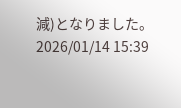減)となりました。
2026/01/14 15:39